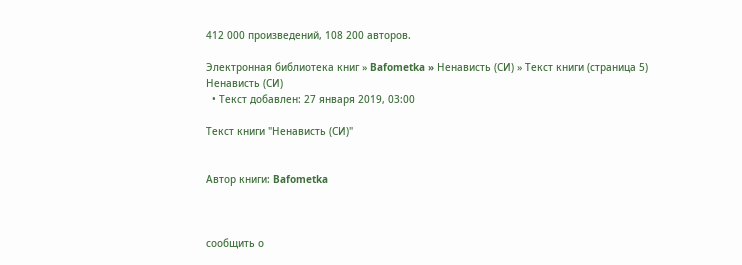412 000 произведений, 108 200 авторов.

Электронная библиотека книг » Bafometka » Ненависть (СИ) » Текст книги (страница 5)
Ненависть (СИ)
  • Текст добавлен: 27 января 2019, 03:00

Текст книги "Ненависть (СИ)"


Автор книги: Bafometka



сообщить о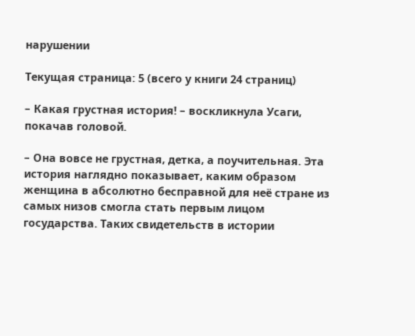нарушении

Текущая страница: 5 (всего у книги 24 страниц)

– Какая грустная история! – воскликнула Усаги, покачав головой.

– Она вовсе не грустная, детка, а поучительная. Эта история наглядно показывает, каким образом женщина в абсолютно бесправной для неё стране из самых низов смогла стать первым лицом государства. Таких свидетельств в истории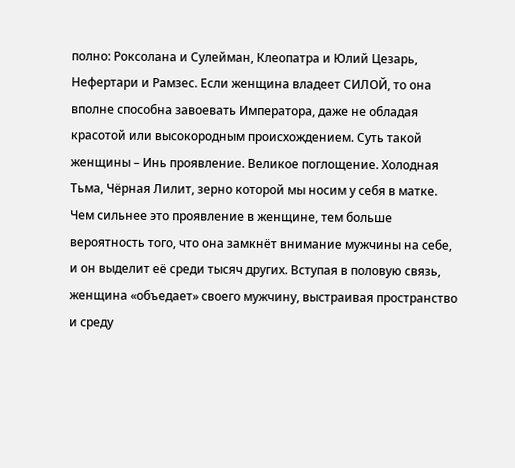полно: Роксолана и Сулейман, Клеопатра и Юлий Цезарь, Нефертари и Рамзес. Если женщина владеет СИЛОЙ, то она вполне способна завоевать Императора, даже не обладая красотой или высокородным происхождением. Суть такой женщины – Инь проявление. Великое поглощение. Холодная Тьма, Чёрная Лилит, зерно которой мы носим у себя в матке. Чем сильнее это проявление в женщине, тем больше вероятность того, что она замкнёт внимание мужчины на себе, и он выделит её среди тысяч других. Вступая в половую связь, женщина «объедает» своего мужчину, выстраивая пространство и среду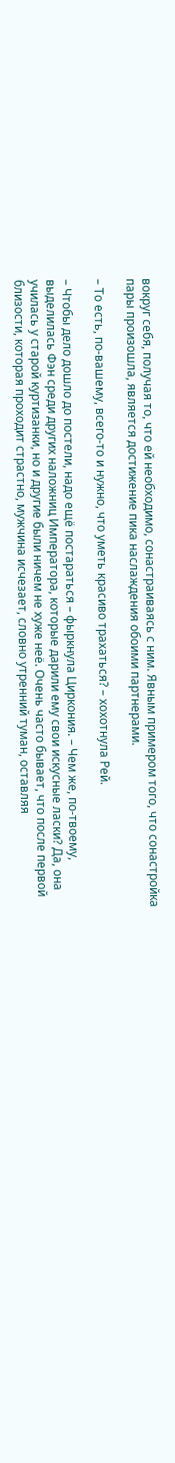вокруг себя, получая то, что ей необходимо, сонастраиваясь с ним. Явным примером того, что сонастройка пары произошла, является достижение пика наслаждения обоими партнерами.

– То есть, по-вашему, всего-то и нужно, что уметь красиво трахаться? – хохотнула Рей.

– Чтобы дело дошло до постели, надо ещё постараться – фыркнула Циркония. – Чем же, по-твоему, выделилась Фэн среди других наложниц Императора, которые дарили ему свои искусные ласки? Да, она училась у старой куртизанки, но и другие были ничем не хуже неё. Очень часто бывает, что после первой близости, которая проходит страстно, мужчина исчезает, словно утренний туман, оставляя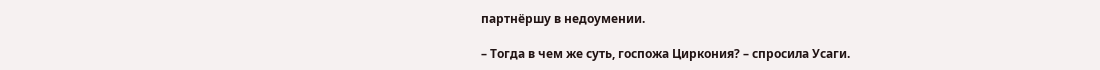партнёршу в недоумении.

– Тогда в чем же суть, госпожа Циркония? – спросила Усаги.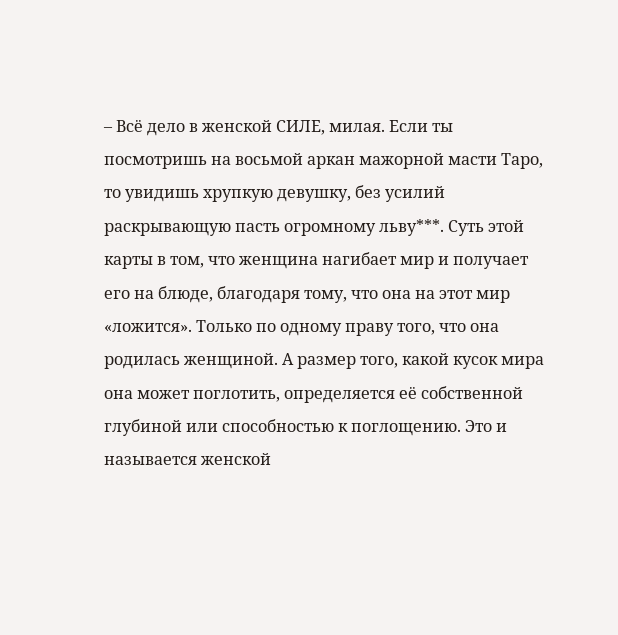– Всё дело в женской СИЛЕ, милая. Если ты посмотришь на восьмой аркан мажорной масти Таро, то увидишь хрупкую девушку, без усилий раскрывающую пасть огромному льву***. Суть этой карты в том, что женщина нагибает мир и получает его на блюде, благодаря тому, что она на этот мир «ложится». Только по одному праву того, что она родилась женщиной. А размер того, какой кусок мира она может поглотить, определяется её собственной глубиной или способностью к поглощению. Это и называется женской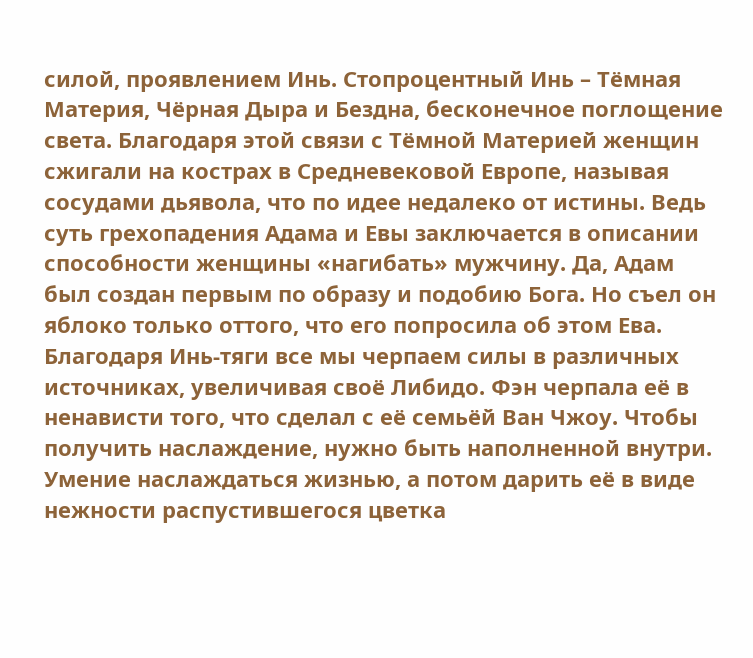силой, проявлением Инь. Стопроцентный Инь – Тёмная Материя, Чёрная Дыра и Бездна, бесконечное поглощение света. Благодаря этой связи с Тёмной Материей женщин сжигали на кострах в Средневековой Европе, называя сосудами дьявола, что по идее недалеко от истины. Ведь суть грехопадения Адама и Евы заключается в описании способности женщины «нагибать» мужчину. Да, Адам был создан первым по образу и подобию Бога. Но съел он яблоко только оттого, что его попросила об этом Ева. Благодаря Инь-тяги все мы черпаем силы в различных источниках, увеличивая своё Либидо. Фэн черпала её в ненависти того, что сделал с её семьёй Ван Чжоу. Чтобы получить наслаждение, нужно быть наполненной внутри. Умение наслаждаться жизнью, а потом дарить её в виде нежности распустившегося цветка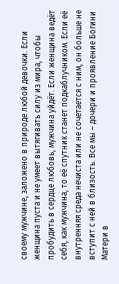своему мужчине, заложено в природе любой девочки. Если женщина пуста и не умеет вытягивать силу из мира, чтобы пробудить в сердце любовь, мужчина уйдёт. Если женщина ведёт себя, как мужчина, то её спутник станет подкаблучником. Если её внутренняя среда нечиста или не сочетается с ним, он больше не вступит с ней в близость. Все мы – дочери и проявление Богини Матери в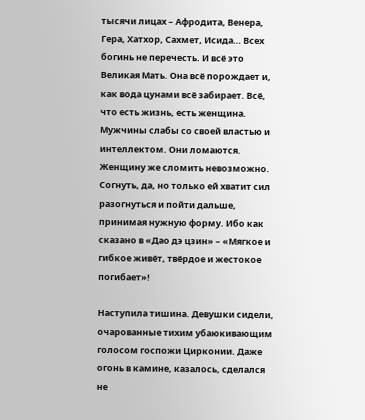тысячи лицах – Афродита, Венера, Гера, Хатхор, Сахмет, Исида… Всех богинь не перечесть. И всё это Великая Мать. Она всё порождает и, как вода цунами всё забирает. Всё, что есть жизнь, есть женщина. Мужчины слабы со своей властью и интеллектом. Они ломаются. Женщину же сломить невозможно. Согнуть, да, но только ей хватит сил разогнуться и пойти дальше, принимая нужную форму. Ибо как сказано в «Дао дэ цзин» – «Мягкое и гибкое живёт, твёрдое и жестокое погибает»!

Наступила тишина. Девушки сидели, очарованные тихим убаюкивающим голосом госпожи Цирконии. Даже огонь в камине, казалось, сделался не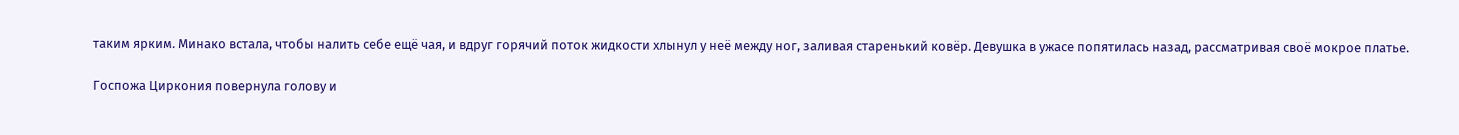таким ярким. Минако встала, чтобы налить себе ещё чая, и вдруг горячий поток жидкости хлынул у неё между ног, заливая старенький ковёр. Девушка в ужасе попятилась назад, рассматривая своё мокрое платье.

Госпожа Циркония повернула голову и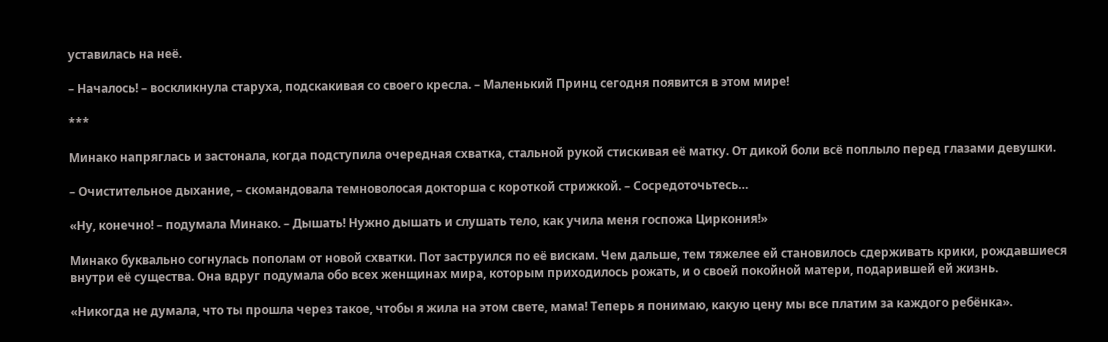уставилась на неё.

– Началось! – воскликнула старуха, подскакивая со своего кресла. – Маленький Принц сегодня появится в этом мире!

***

Минако напряглась и застонала, когда подступила очередная схватка, стальной рукой стискивая её матку. От дикой боли всё поплыло перед глазами девушки.

– Очистительное дыхание, – скомандовала темноволосая докторша с короткой стрижкой. – Сосредоточьтесь…

«Ну, конечно! – подумала Минако. – Дышать! Нужно дышать и слушать тело, как учила меня госпожа Циркония!»

Минако буквально согнулась пополам от новой схватки. Пот заструился по её вискам. Чем дальше, тем тяжелее ей становилось сдерживать крики, рождавшиеся внутри её существа. Она вдруг подумала обо всех женщинах мира, которым приходилось рожать, и о своей покойной матери, подарившей ей жизнь.

«Никогда не думала, что ты прошла через такое, чтобы я жила на этом свете, мама! Теперь я понимаю, какую цену мы все платим за каждого ребёнка».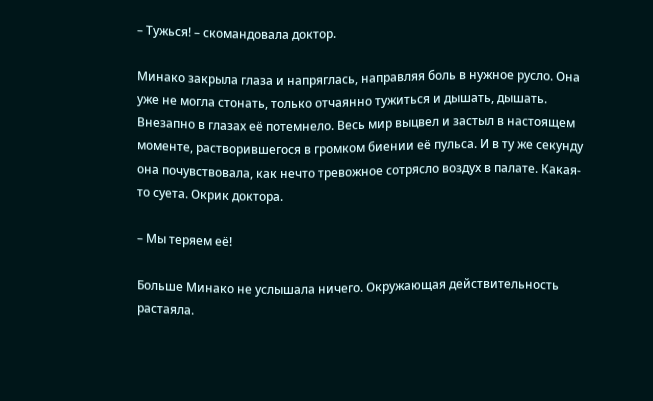– Тужься! – скомандовала доктор.

Минако закрыла глаза и напряглась, направляя боль в нужное русло. Она уже не могла стонать, только отчаянно тужиться и дышать, дышать. Внезапно в глазах её потемнело. Весь мир выцвел и застыл в настоящем моменте, растворившегося в громком биении её пульса. И в ту же секунду она почувствовала, как нечто тревожное сотрясло воздух в палате. Какая-то суета. Окрик доктора.

– Мы теряем её!

Больше Минако не услышала ничего. Окружающая действительность растаяла.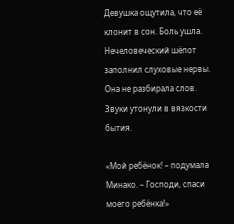Девушка ощутила, что её клонит в сон. Боль ушла. Нечеловеческий шёпот заполнил слуховые нервы. Она не разбирала слов. Звуки утонули в вязкости бытия.

«Мой ребёнок! – подумала Минако. – Господи, спаси моего ребёнка!»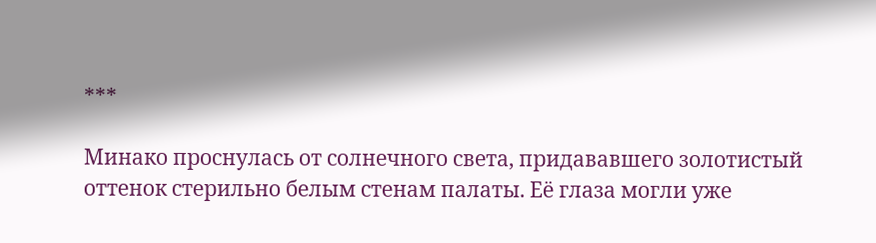***

Минако проснулась от солнечного света, придававшего золотистый оттенок стерильно белым стенам палаты. Её глаза могли уже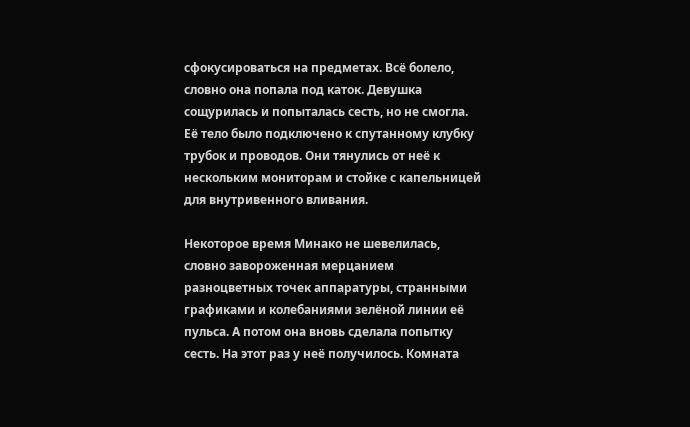сфокусироваться на предметах. Всё болело, словно она попала под каток. Девушка сощурилась и попыталась сесть, но не смогла. Её тело было подключено к спутанному клубку трубок и проводов. Они тянулись от неё к нескольким мониторам и стойке с капельницей для внутривенного вливания.

Некоторое время Минако не шевелилась, словно завороженная мерцанием разноцветных точек аппаратуры, странными графиками и колебаниями зелёной линии её пульса. А потом она вновь сделала попытку сесть. На этот раз у неё получилось. Комната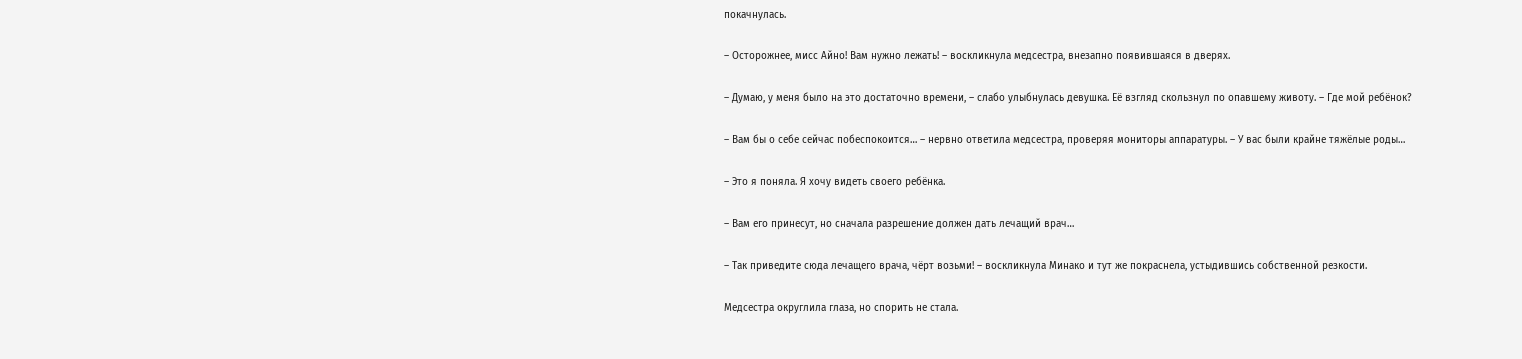покачнулась.

– Осторожнее, мисс Айно! Вам нужно лежать! – воскликнула медсестра, внезапно появившаяся в дверях.

– Думаю, у меня было на это достаточно времени, – слабо улыбнулась девушка. Её взгляд скользнул по опавшему животу. – Где мой ребёнок?

– Вам бы о себе сейчас побеспокоится… – нервно ответила медсестра, проверяя мониторы аппаратуры. – У вас были крайне тяжёлые роды…

– Это я поняла. Я хочу видеть своего ребёнка.

– Вам его принесут, но сначала разрешение должен дать лечащий врач…

– Так приведите сюда лечащего врача, чёрт возьми! – воскликнула Минако и тут же покраснела, устыдившись собственной резкости.

Медсестра округлила глаза, но спорить не стала.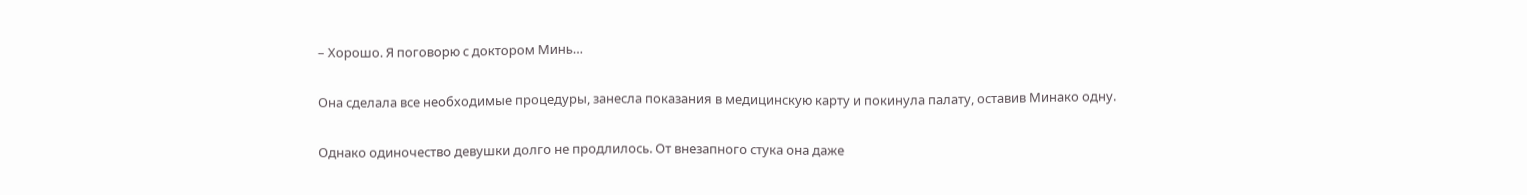– Хорошо. Я поговорю с доктором Минь…

Она сделала все необходимые процедуры, занесла показания в медицинскую карту и покинула палату, оставив Минако одну.

Однако одиночество девушки долго не продлилось. От внезапного стука она даже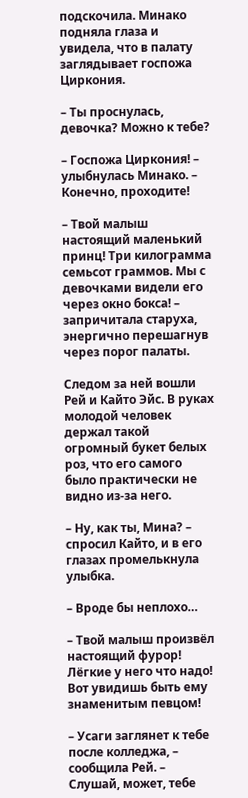подскочила. Минако подняла глаза и увидела, что в палату заглядывает госпожа Циркония.

– Ты проснулась, девочка? Можно к тебе?

– Госпожа Циркония! – улыбнулась Минако. – Конечно, проходите!

– Твой малыш настоящий маленький принц! Три килограмма семьсот граммов. Мы с девочками видели его через окно бокса! – запричитала старуха, энергично перешагнув через порог палаты.

Следом за ней вошли Рей и Кайто Эйс. В руках молодой человек держал такой огромный букет белых роз, что его самого было практически не видно из-за него.

– Ну, как ты, Мина? – спросил Кайто, и в его глазах промелькнула улыбка.

– Вроде бы неплохо…

– Твой малыш произвёл настоящий фурор! Лёгкие у него что надо! Вот увидишь быть ему знаменитым певцом!

– Усаги заглянет к тебе после колледжа, – сообщила Рей. – Слушай, может, тебе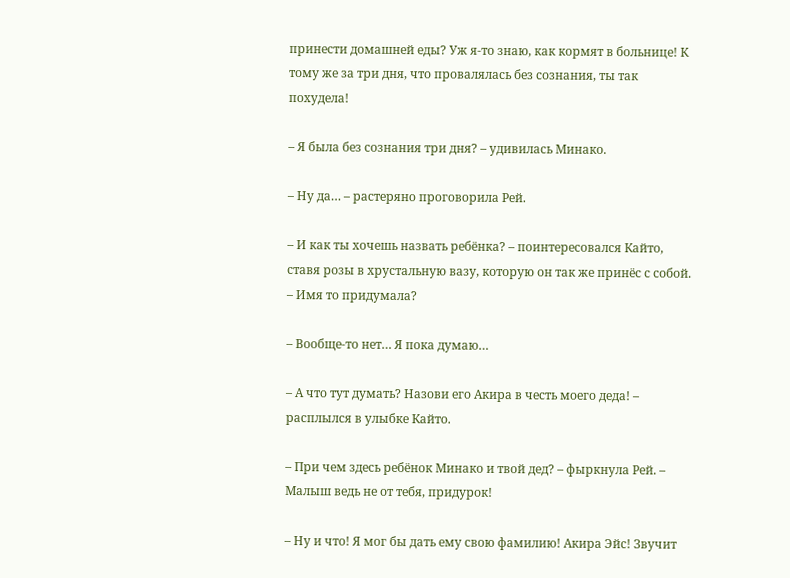принести домашней еды? Уж я-то знаю, как кормят в больнице! К тому же за три дня, что провалялась без сознания, ты так похудела!

– Я была без сознания три дня? – удивилась Минако.

– Ну да… – растеряно проговорила Рей.

– И как ты хочешь назвать ребёнка? – поинтересовался Кайто, ставя розы в хрустальную вазу, которую он так же принёс с собой. – Имя то придумала?

– Вообще-то нет… Я пока думаю…

– А что тут думать? Назови его Акира в честь моего деда! – расплылся в улыбке Кайто.

– При чем здесь ребёнок Минако и твой дед? – фыркнула Рей. – Малыш ведь не от тебя, придурок!

– Ну и что! Я мог бы дать ему свою фамилию! Акира Эйс! Звучит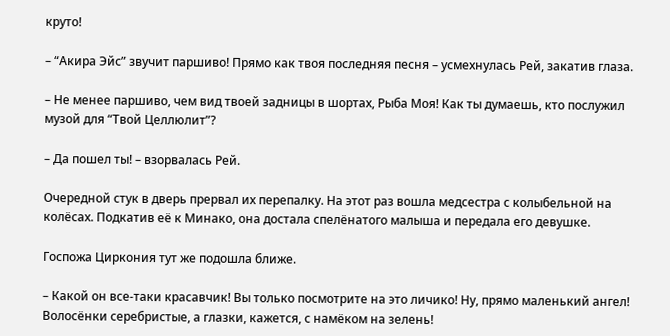круто!

– “Акира Эйс” звучит паршиво! Прямо как твоя последняя песня – усмехнулась Рей, закатив глаза.

– Не менее паршиво, чем вид твоей задницы в шортах, Рыба Моя! Как ты думаешь, кто послужил музой для “Твой Целлюлит”?

– Да пошел ты! – взорвалась Рей.

Очередной стук в дверь прервал их перепалку. На этот раз вошла медсестра с колыбельной на колёсах. Подкатив её к Минако, она достала спелёнатого малыша и передала его девушке.

Госпожа Циркония тут же подошла ближе.

– Какой он все-таки красавчик! Вы только посмотрите на это личико! Ну, прямо маленький ангел! Волосёнки серебристые, а глазки, кажется, с намёком на зелень!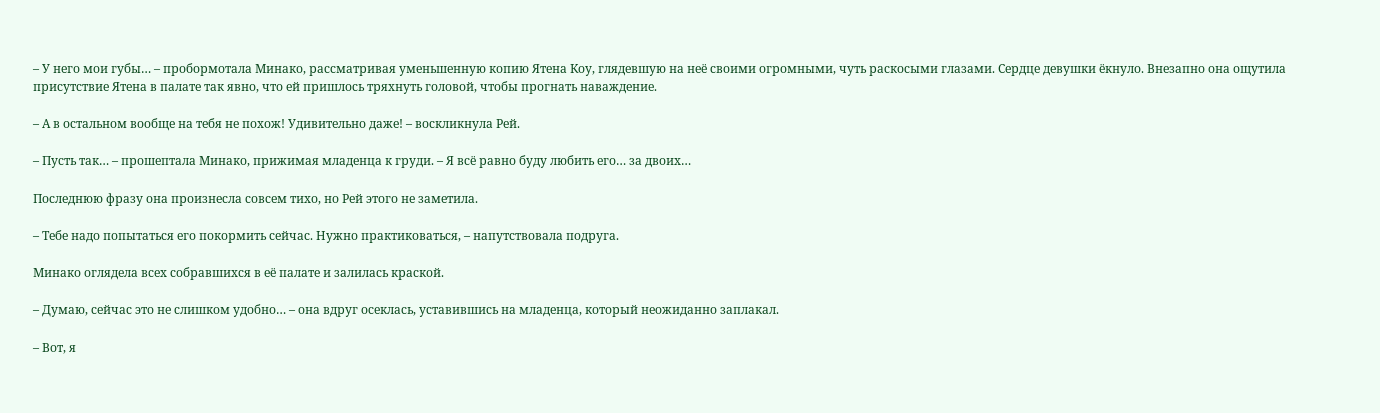– У него мои губы… – пробормотала Минако, рассматривая уменьшенную копию Ятена Коу, глядевшую на неё своими огромными, чуть раскосыми глазами. Сердце девушки ёкнуло. Внезапно она ощутила присутствие Ятена в палате так явно, что ей пришлось тряхнуть головой, чтобы прогнать наваждение.

– А в остальном вообще на тебя не похож! Удивительно даже! – воскликнула Рей.

– Пусть так… – прошептала Минако, прижимая младенца к груди. – Я всё равно буду любить его… за двоих…

Последнюю фразу она произнесла совсем тихо, но Рей этого не заметила.

– Тебе надо попытаться его покормить сейчас. Нужно практиковаться, – напутствовала подруга.

Минако оглядела всех собравшихся в её палате и залилась краской.

– Думаю, сейчас это не слишком удобно… – она вдруг осеклась, уставившись на младенца, который неожиданно заплакал.

– Вот, я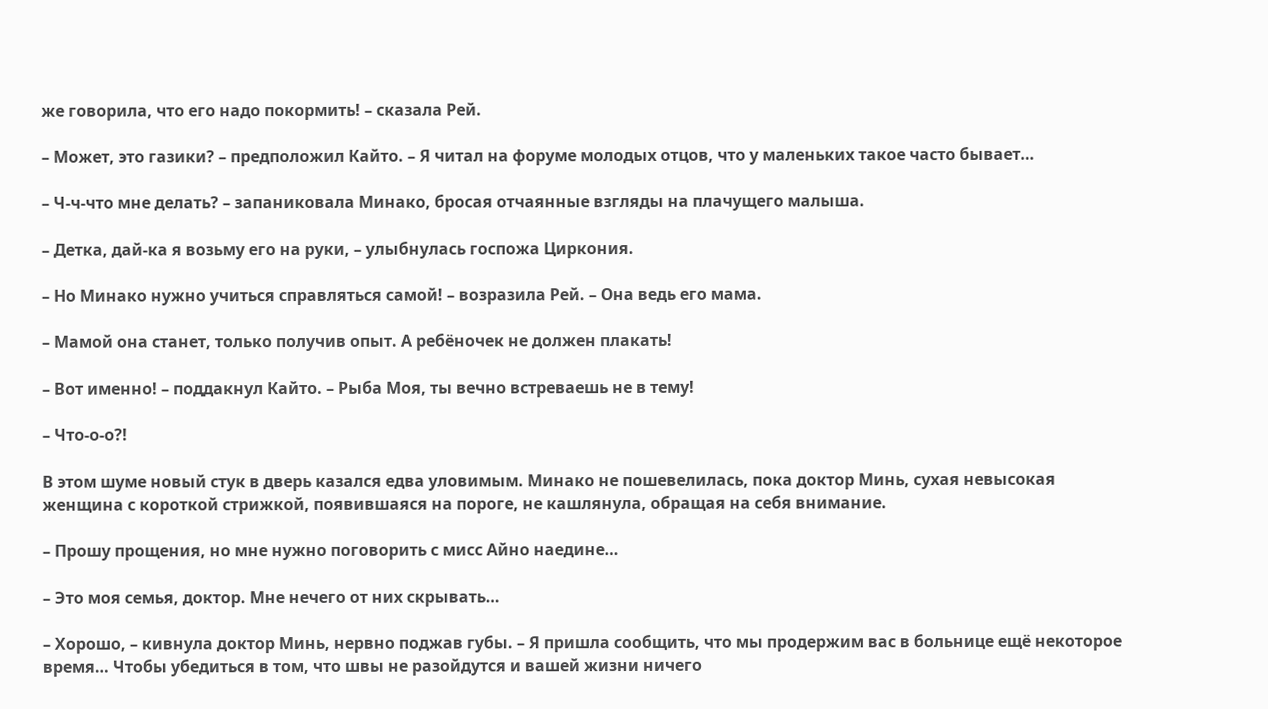же говорила, что его надо покормить! – сказала Рей.

– Может, это газики? – предположил Кайто. – Я читал на форуме молодых отцов, что у маленьких такое часто бывает…

– Ч-ч-что мне делать? – запаниковала Минако, бросая отчаянные взгляды на плачущего малыша.

– Детка, дай-ка я возьму его на руки, – улыбнулась госпожа Циркония.

– Но Минако нужно учиться справляться самой! – возразила Рей. – Она ведь его мама.

– Мамой она станет, только получив опыт. А ребёночек не должен плакать!

– Вот именно! – поддакнул Кайто. – Рыба Моя, ты вечно встреваешь не в тему!

– Что-о-о?!

В этом шуме новый стук в дверь казался едва уловимым. Минако не пошевелилась, пока доктор Минь, сухая невысокая женщина с короткой стрижкой, появившаяся на пороге, не кашлянула, обращая на себя внимание.

– Прошу прощения, но мне нужно поговорить с мисс Айно наедине…

– Это моя семья, доктор. Мне нечего от них скрывать…

– Хорошо, – кивнула доктор Минь, нервно поджав губы. – Я пришла сообщить, что мы продержим вас в больнице ещё некоторое время… Чтобы убедиться в том, что швы не разойдутся и вашей жизни ничего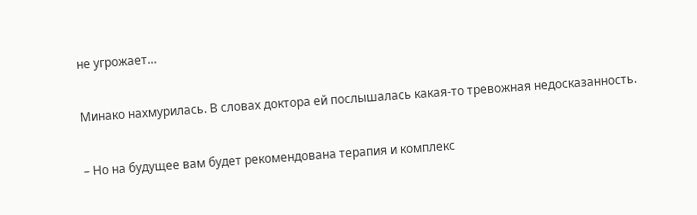не угрожает…

Минако нахмурилась. В словах доктора ей послышалась какая-то тревожная недосказанность.

– Но на будущее вам будет рекомендована терапия и комплекс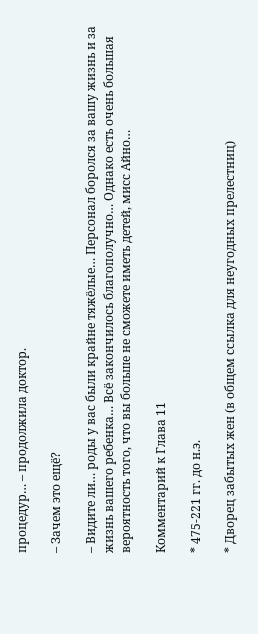процедур… – продолжила доктор.

– Зачем это ещё?

– Видите ли… роды у вас были крайне тяжёлые… Персонал боролся за вашу жизнь и за жизнь вашего ребенка… Всё закончилось благополучно… Однако есть очень большая вероятность того, что вы больше не сможете иметь детей, мисс Айно…

Комментарий к Глава 11

* 475-221 гг. до н.э.

* Дворец забытых жен (в общем ссылка для неугодных прелестниц)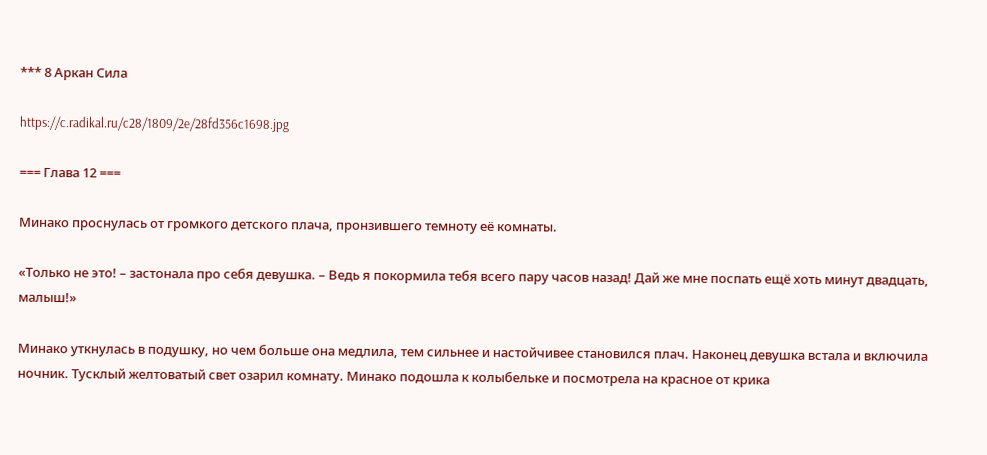*** 8 Аркан Сила

https://c.radikal.ru/c28/1809/2e/28fd356c1698.jpg

=== Глава 12 ===

Минако проснулась от громкого детского плача, пронзившего темноту её комнаты.

«Только не это! – застонала про себя девушка. – Ведь я покормила тебя всего пару часов назад! Дай же мне поспать ещё хоть минут двадцать, малыш!»

Минако уткнулась в подушку, но чем больше она медлила, тем сильнее и настойчивее становился плач. Наконец девушка встала и включила ночник. Тусклый желтоватый свет озарил комнату. Минако подошла к колыбельке и посмотрела на красное от крика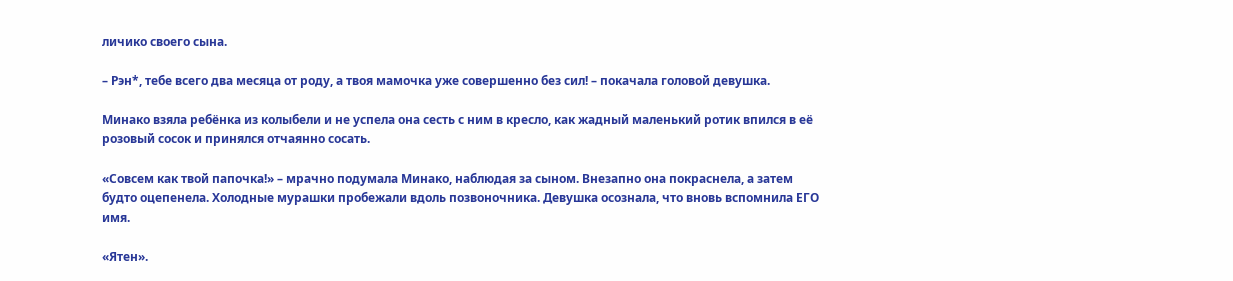личико своего сына.

– Рэн*, тебе всего два месяца от роду, а твоя мамочка уже совершенно без сил! – покачала головой девушка.

Минако взяла ребёнка из колыбели и не успела она сесть с ним в кресло, как жадный маленький ротик впился в её розовый сосок и принялся отчаянно сосать.

«Совсем как твой папочка!» – мрачно подумала Минако, наблюдая за сыном. Внезапно она покраснела, а затем будто оцепенела. Холодные мурашки пробежали вдоль позвоночника. Девушка осознала, что вновь вспомнила ЕГО имя.

«Ятен».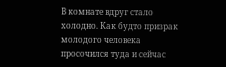В комнате вдруг стало холодно. Как будто призрак молодого человека просочился туда и сейчас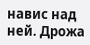навис над ней. Дрожа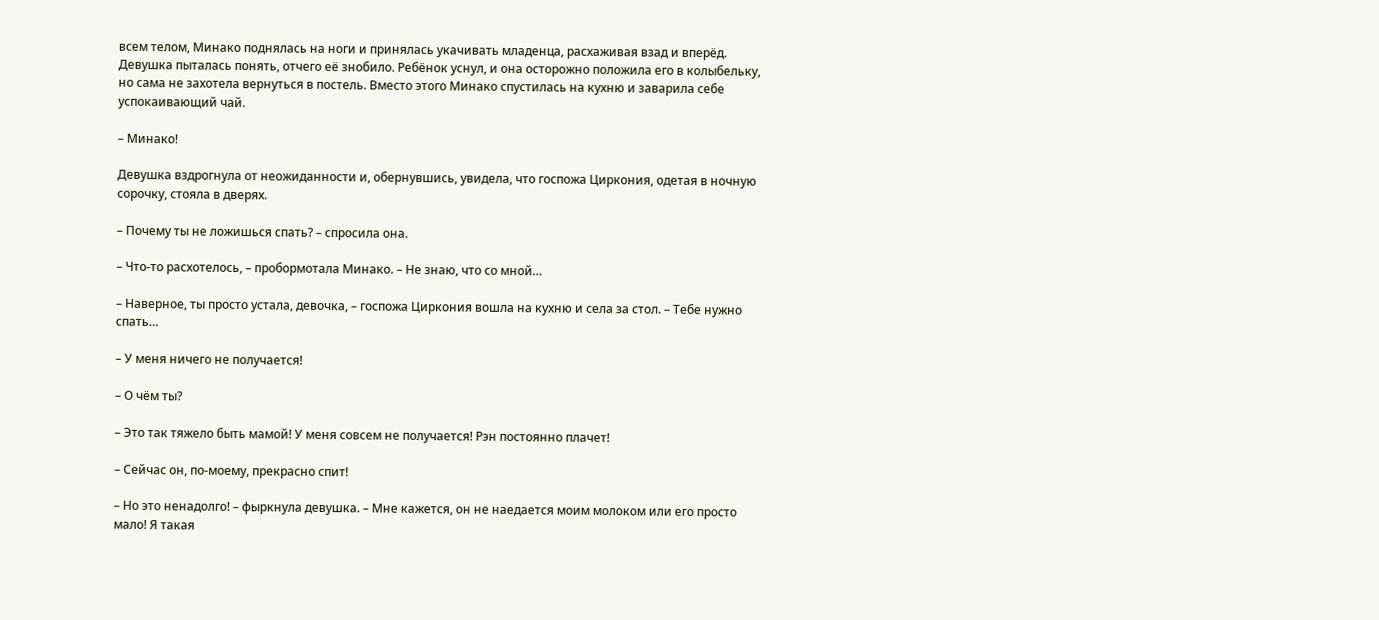всем телом, Минако поднялась на ноги и принялась укачивать младенца, расхаживая взад и вперёд. Девушка пыталась понять, отчего её знобило. Ребёнок уснул, и она осторожно положила его в колыбельку, но сама не захотела вернуться в постель. Вместо этого Минако спустилась на кухню и заварила себе успокаивающий чай.

– Минако!

Девушка вздрогнула от неожиданности и, обернувшись, увидела, что госпожа Циркония, одетая в ночную сорочку, стояла в дверях.

– Почему ты не ложишься спать? – спросила она.

– Что-то расхотелось, – пробормотала Минако. – Не знаю, что со мной…

– Наверное, ты просто устала, девочка, – госпожа Циркония вошла на кухню и села за стол. – Тебе нужно спать…

– У меня ничего не получается!

– О чём ты?

– Это так тяжело быть мамой! У меня совсем не получается! Рэн постоянно плачет!

– Сейчас он, по-моему, прекрасно спит!

– Но это ненадолго! – фыркнула девушка. – Мне кажется, он не наедается моим молоком или его просто мало! Я такая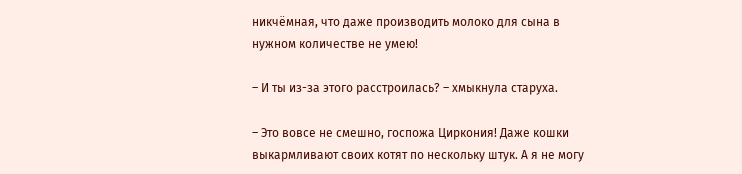никчёмная, что даже производить молоко для сына в нужном количестве не умею!

– И ты из-за этого расстроилась? – хмыкнула старуха.

– Это вовсе не смешно, госпожа Циркония! Даже кошки выкармливают своих котят по нескольку штук. А я не могу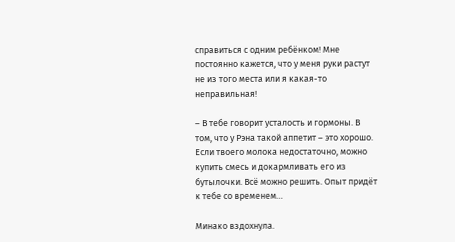справиться с одним ребёнком! Мне постоянно кажется, что у меня руки растут не из того места или я какая-то неправильная!

– В тебе говорит усталость и гормоны. В том, что у Рэна такой аппетит – это хорошо. Если твоего молока недостаточно, можно купить смесь и докармливать его из бутылочки. Всё можно решить. Опыт придёт к тебе со временем…

Минако вздохнула.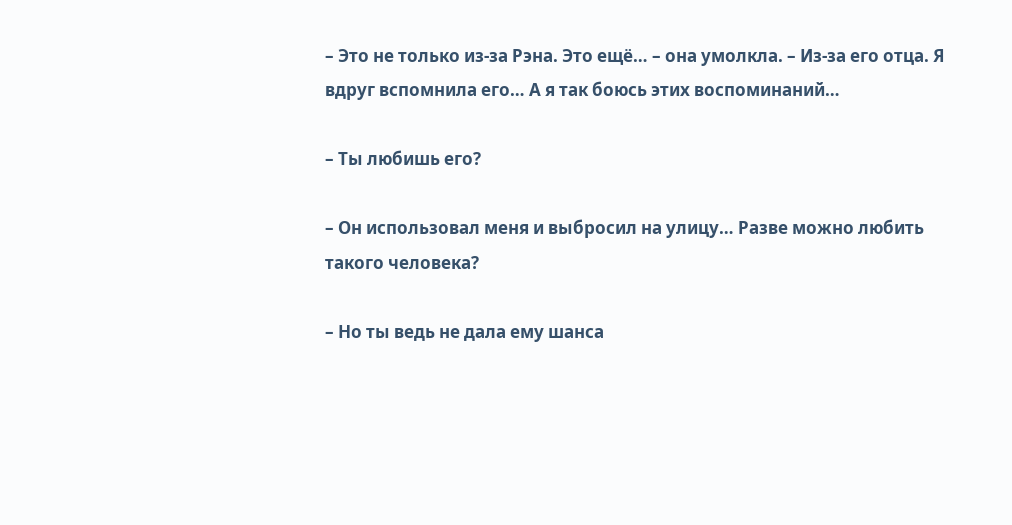– Это не только из-за Рэна. Это ещё… – она умолкла. – Из-за его отца. Я вдруг вспомнила его… А я так боюсь этих воспоминаний…

– Ты любишь его?

– Он использовал меня и выбросил на улицу… Разве можно любить такого человека?

– Но ты ведь не дала ему шанса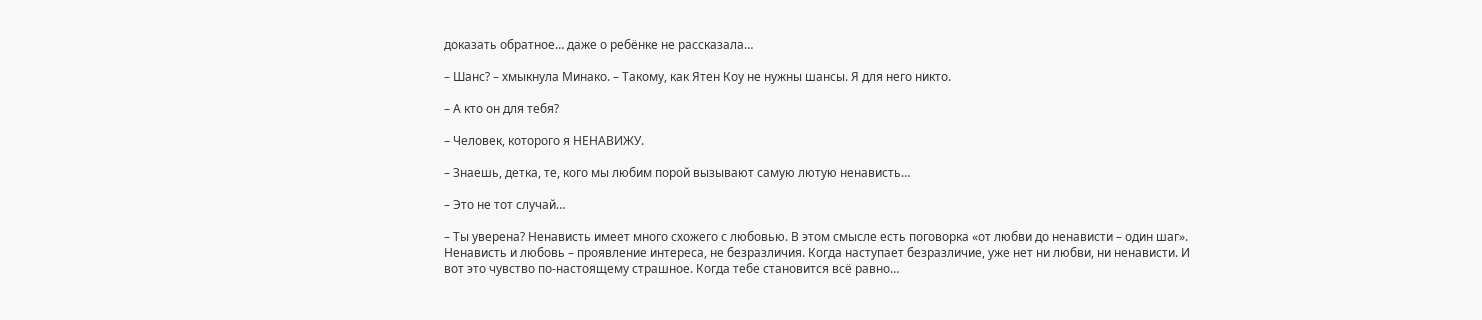доказать обратное… даже о ребёнке не рассказала…

– Шанс? – хмыкнула Минако. – Такому, как Ятен Коу не нужны шансы. Я для него никто.

– А кто он для тебя?

– Человек, которого я НЕНАВИЖУ.

– Знаешь, детка, те, кого мы любим порой вызывают самую лютую ненависть…

– Это не тот случай…

– Ты уверена? Ненависть имеет много схожего с любовью. В этом смысле есть поговорка «от любви до ненависти – один шаг». Ненависть и любовь – проявление интереса, не безразличия. Когда наступает безразличие, уже нет ни любви, ни ненависти. И вот это чувство по-настоящему страшное. Когда тебе становится всё равно…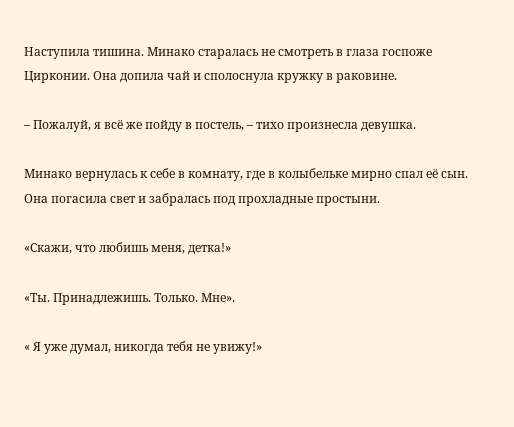Наступила тишина. Минако старалась не смотреть в глаза госпоже Цирконии. Она допила чай и сполоснула кружку в раковине.

– Пожалуй, я всё же пойду в постель, – тихо произнесла девушка.

Минако вернулась к себе в комнату, где в колыбельке мирно спал её сын. Она погасила свет и забралась под прохладные простыни.

«Скажи, что любишь меня, детка!»

«Ты. Принадлежишь. Только. Мне».

« Я уже думал, никогда тебя не увижу!»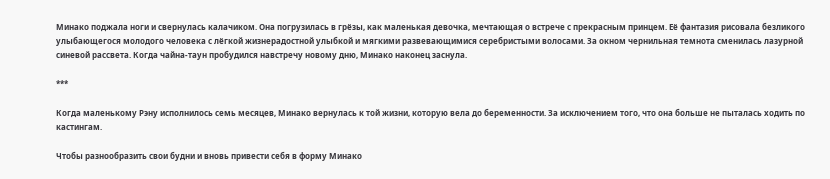Минако поджала ноги и свернулась калачиком. Она погрузилась в грёзы, как маленькая девочка, мечтающая о встрече с прекрасным принцем. Её фантазия рисовала безликого улыбающегося молодого человека с лёгкой жизнерадостной улыбкой и мягкими развевающимися серебристыми волосами. За окном чернильная темнота сменилась лазурной синевой рассвета. Когда чайна-таун пробудился навстречу новому дню, Минако наконец заснула.

***

Когда маленькому Рэну исполнилось семь месяцев, Минако вернулась к той жизни, которую вела до беременности. За исключением того, что она больше не пыталась ходить по кастингам.

Чтобы разнообразить свои будни и вновь привести себя в форму Минако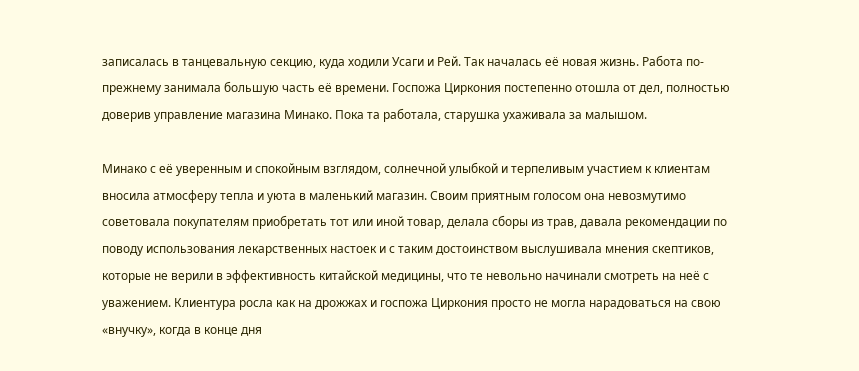записалась в танцевальную секцию, куда ходили Усаги и Рей. Так началась её новая жизнь. Работа по-прежнему занимала большую часть её времени. Госпожа Циркония постепенно отошла от дел, полностью доверив управление магазина Минако. Пока та работала, старушка ухаживала за малышом.

Минако с её уверенным и спокойным взглядом, солнечной улыбкой и терпеливым участием к клиентам вносила атмосферу тепла и уюта в маленький магазин. Своим приятным голосом она невозмутимо советовала покупателям приобретать тот или иной товар, делала сборы из трав, давала рекомендации по поводу использования лекарственных настоек и с таким достоинством выслушивала мнения скептиков, которые не верили в эффективность китайской медицины, что те невольно начинали смотреть на неё с уважением. Клиентура росла как на дрожжах и госпожа Циркония просто не могла нарадоваться на свою «внучку», когда в конце дня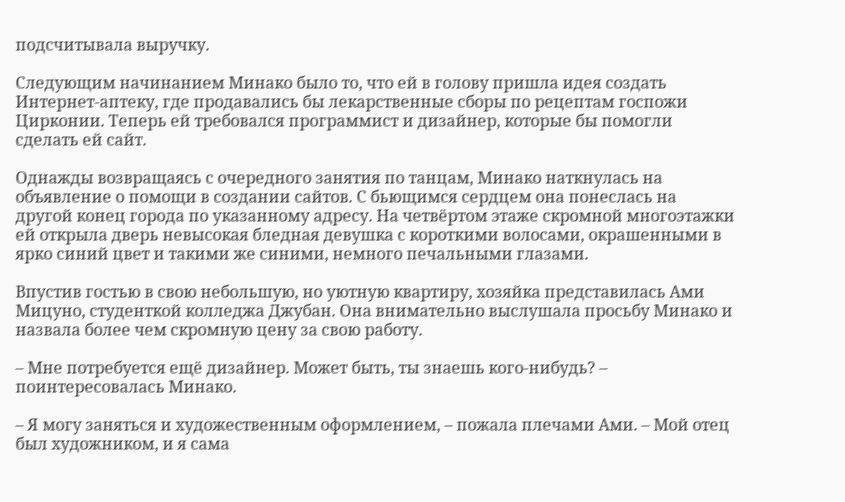подсчитывала выручку.

Следующим начинанием Минако было то, что ей в голову пришла идея создать Интернет-аптеку, где продавались бы лекарственные сборы по рецептам госпожи Цирконии. Теперь ей требовался программист и дизайнер, которые бы помогли сделать ей сайт.

Однажды возвращаясь с очередного занятия по танцам, Минако наткнулась на объявление о помощи в создании сайтов. С бьющимся сердцем она понеслась на другой конец города по указанному адресу. На четвёртом этаже скромной многоэтажки ей открыла дверь невысокая бледная девушка с короткими волосами, окрашенными в ярко синий цвет и такими же синими, немного печальными глазами.

Впустив гостью в свою небольшую, но уютную квартиру, хозяйка представилась Ами Мицуно, студенткой колледжа Джубан. Она внимательно выслушала просьбу Минако и назвала более чем скромную цену за свою работу.

– Мне потребуется ещё дизайнер. Может быть, ты знаешь кого-нибудь? – поинтересовалась Минако.

– Я могу заняться и художественным оформлением, – пожала плечами Ами. – Мой отец был художником, и я сама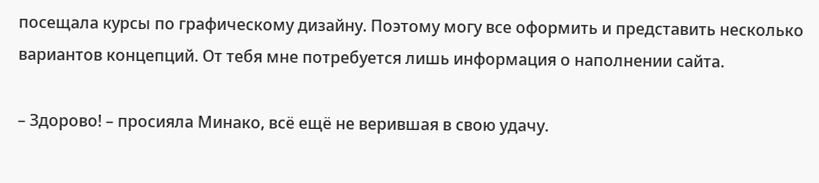посещала курсы по графическому дизайну. Поэтому могу все оформить и представить несколько вариантов концепций. От тебя мне потребуется лишь информация о наполнении сайта.

– Здорово! – просияла Минако, всё ещё не верившая в свою удачу.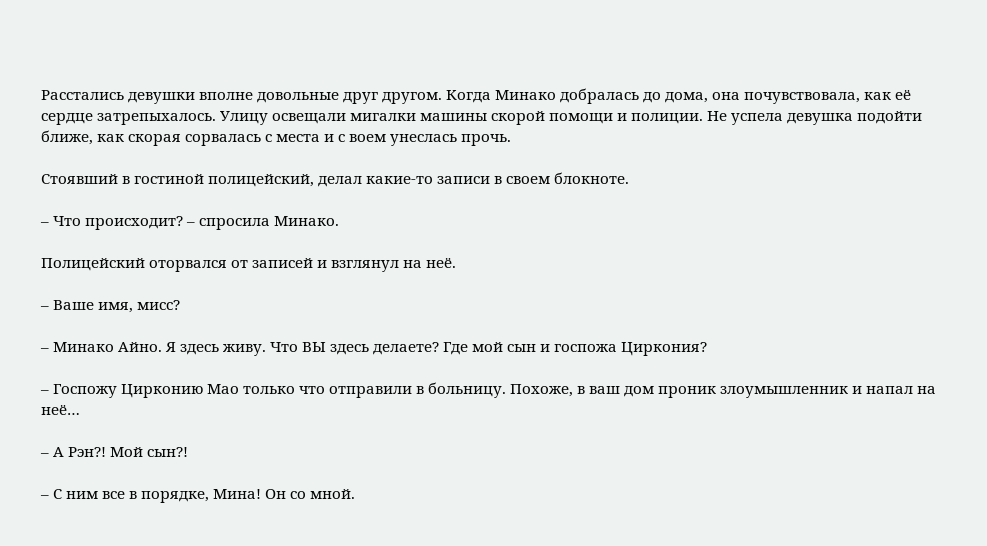Расстались девушки вполне довольные друг другом. Когда Минако добралась до дома, она почувствовала, как её сердце затрепыхалось. Улицу освещали мигалки машины скорой помощи и полиции. Не успела девушка подойти ближе, как скорая сорвалась с места и с воем унеслась прочь.

Стоявший в гостиной полицейский, делал какие-то записи в своем блокноте.

– Что происходит? – спросила Минако.

Полицейский оторвался от записей и взглянул на неё.

– Ваше имя, мисс?

– Минако Айно. Я здесь живу. Что ВЫ здесь делаете? Где мой сын и госпожа Циркония?

– Госпожу Цирконию Мао только что отправили в больницу. Похоже, в ваш дом проник злоумышленник и напал на неё…

– А Рэн?! Мой сын?!

– С ним все в порядке, Мина! Он со мной.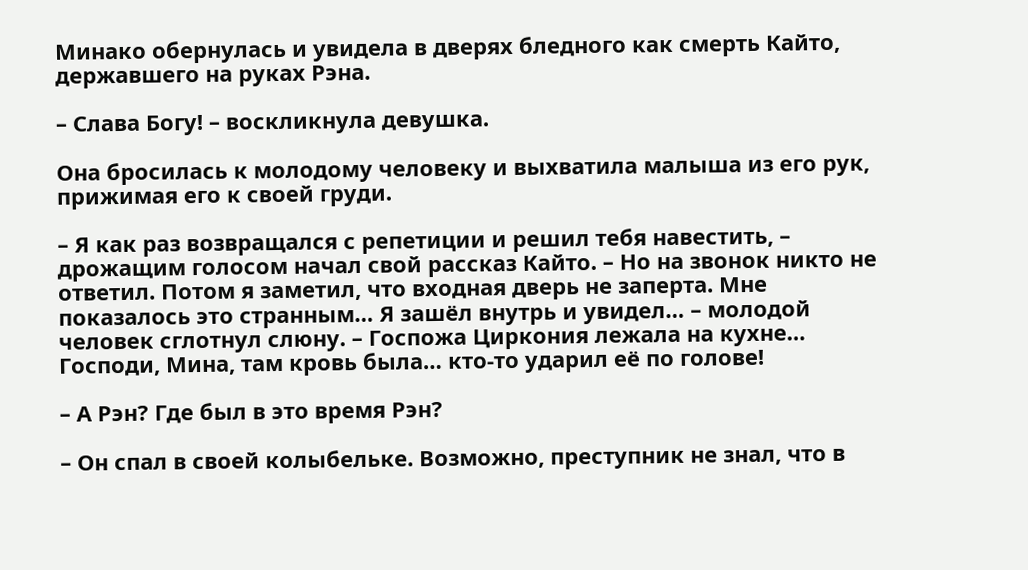Минако обернулась и увидела в дверях бледного как смерть Кайто, державшего на руках Рэна.

– Слава Богу! – воскликнула девушка.

Она бросилась к молодому человеку и выхватила малыша из его рук, прижимая его к своей груди.

– Я как раз возвращался с репетиции и решил тебя навестить, – дрожащим голосом начал свой рассказ Кайто. – Но на звонок никто не ответил. Потом я заметил, что входная дверь не заперта. Мне показалось это странным… Я зашёл внутрь и увидел… – молодой человек сглотнул слюну. – Госпожа Циркония лежала на кухне… Господи, Мина, там кровь была… кто-то ударил её по голове!

– А Рэн? Где был в это время Рэн?

– Он спал в своей колыбельке. Возможно, преступник не знал, что в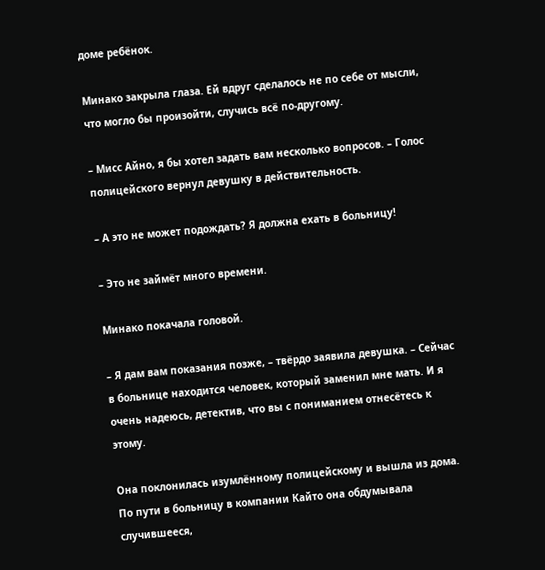доме ребёнок.

Минако закрыла глаза. Ей вдруг сделалось не по себе от мысли, что могло бы произойти, случись всё по-другому.

– Мисс Айно, я бы хотел задать вам несколько вопросов. – Голос полицейского вернул девушку в действительность.

– А это не может подождать? Я должна ехать в больницу!

– Это не займёт много времени.

Минако покачала головой.

– Я дам вам показания позже, – твёрдо заявила девушка. – Сейчас в больнице находится человек, который заменил мне мать. И я очень надеюсь, детектив, что вы с пониманием отнесётесь к этому.

Она поклонилась изумлённому полицейскому и вышла из дома. По пути в больницу в компании Кайто она обдумывала случившееся,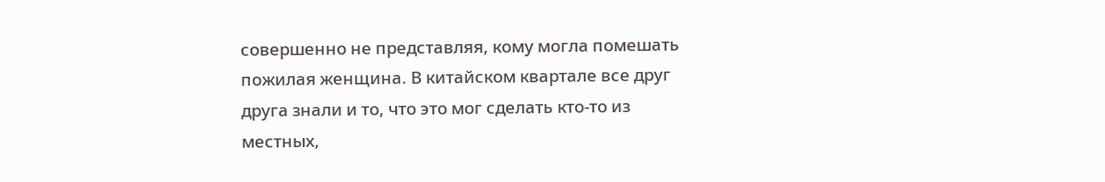совершенно не представляя, кому могла помешать пожилая женщина. В китайском квартале все друг друга знали и то, что это мог сделать кто-то из местных,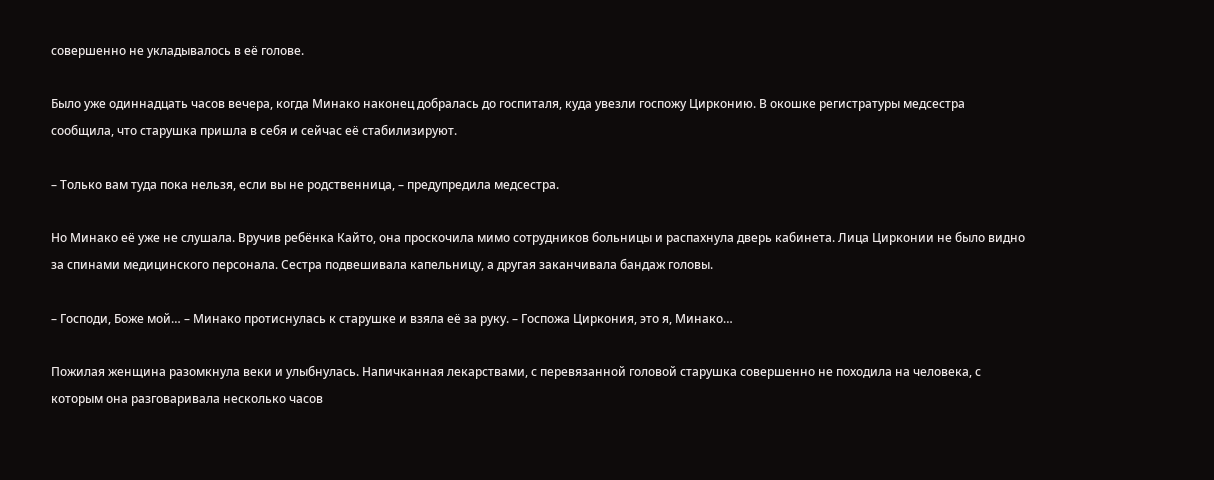совершенно не укладывалось в её голове.

Было уже одиннадцать часов вечера, когда Минако наконец добралась до госпиталя, куда увезли госпожу Цирконию. В окошке регистратуры медсестра сообщила, что старушка пришла в себя и сейчас её стабилизируют.

– Только вам туда пока нельзя, если вы не родственница, – предупредила медсестра.

Но Минако её уже не слушала. Вручив ребёнка Кайто, она проскочила мимо сотрудников больницы и распахнула дверь кабинета. Лица Цирконии не было видно за спинами медицинского персонала. Сестра подвешивала капельницу, а другая заканчивала бандаж головы.

– Господи, Боже мой… – Минако протиснулась к старушке и взяла её за руку. – Госпожа Циркония, это я, Минако…

Пожилая женщина разомкнула веки и улыбнулась. Напичканная лекарствами, с перевязанной головой старушка совершенно не походила на человека, с которым она разговаривала несколько часов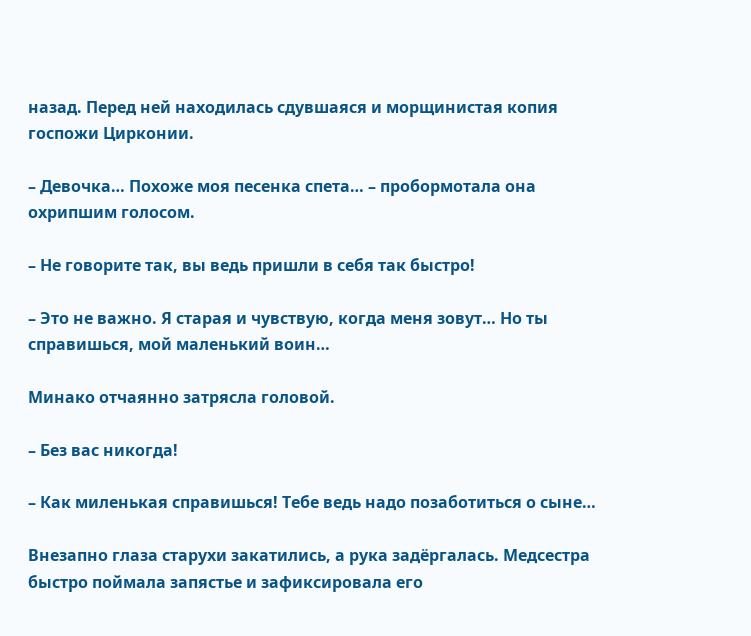назад. Перед ней находилась сдувшаяся и морщинистая копия госпожи Цирконии.

– Девочка… Похоже моя песенка спета… – пробормотала она охрипшим голосом.

– Не говорите так, вы ведь пришли в себя так быстро!

– Это не важно. Я старая и чувствую, когда меня зовут… Но ты справишься, мой маленький воин…

Минако отчаянно затрясла головой.

– Без вас никогда!

– Как миленькая справишься! Тебе ведь надо позаботиться о сыне…

Внезапно глаза старухи закатились, а рука задёргалась. Медсестра быстро поймала запястье и зафиксировала его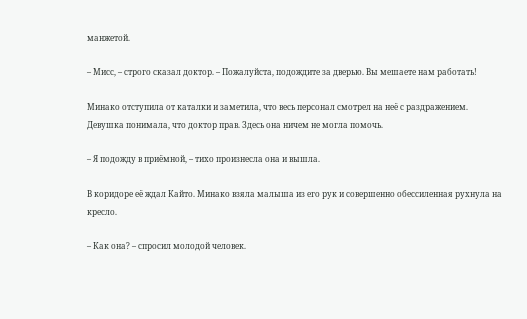манжетой.

– Мисс, – строго сказал доктор. – Пожалуйста, подождите за дверью. Вы мешаете нам работать!

Минако отступила от каталки и заметила, что весь персонал смотрел на неё с раздражением. Девушка понимала, что доктор прав. Здесь она ничем не могла помочь.

– Я подожду в приёмной, – тихо произнесла она и вышла.

В коридоре её ждал Кайто. Минако взяла малыша из его рук и совершенно обессиленная рухнула на кресло.

– Как она? – спросил молодой человек.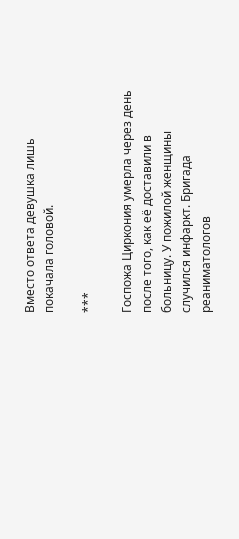Вместо ответа девушка лишь покачала головой.

***

Госпожа Циркония умерла через день после того, как её доставили в больницу. У пожилой женщины случился инфаркт. Бригада реаниматологов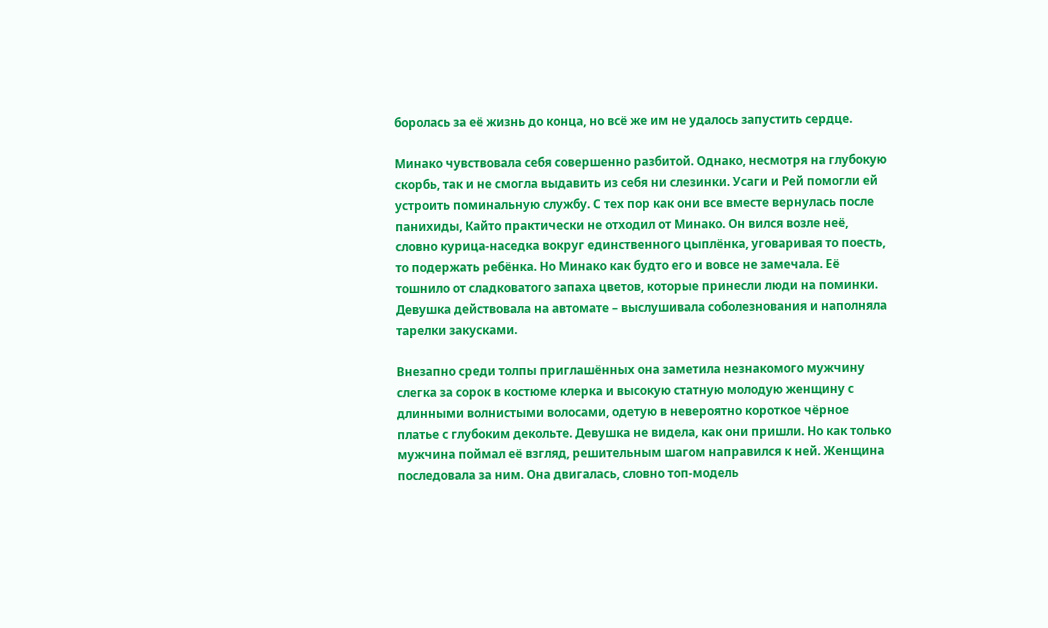боролась за её жизнь до конца, но всё же им не удалось запустить сердце.

Минако чувствовала себя совершенно разбитой. Однако, несмотря на глубокую скорбь, так и не смогла выдавить из себя ни слезинки. Усаги и Рей помогли ей устроить поминальную службу. С тех пор как они все вместе вернулась после панихиды, Кайто практически не отходил от Минако. Он вился возле неё, словно курица-наседка вокруг единственного цыплёнка, уговаривая то поесть, то подержать ребёнка. Но Минако как будто его и вовсе не замечала. Её тошнило от сладковатого запаха цветов, которые принесли люди на поминки. Девушка действовала на автомате – выслушивала соболезнования и наполняла тарелки закусками.

Внезапно среди толпы приглашённых она заметила незнакомого мужчину слегка за сорок в костюме клерка и высокую статную молодую женщину с длинными волнистыми волосами, одетую в невероятно короткое чёрное платье с глубоким декольте. Девушка не видела, как они пришли. Но как только мужчина поймал её взгляд, решительным шагом направился к ней. Женщина последовала за ним. Она двигалась, словно топ-модель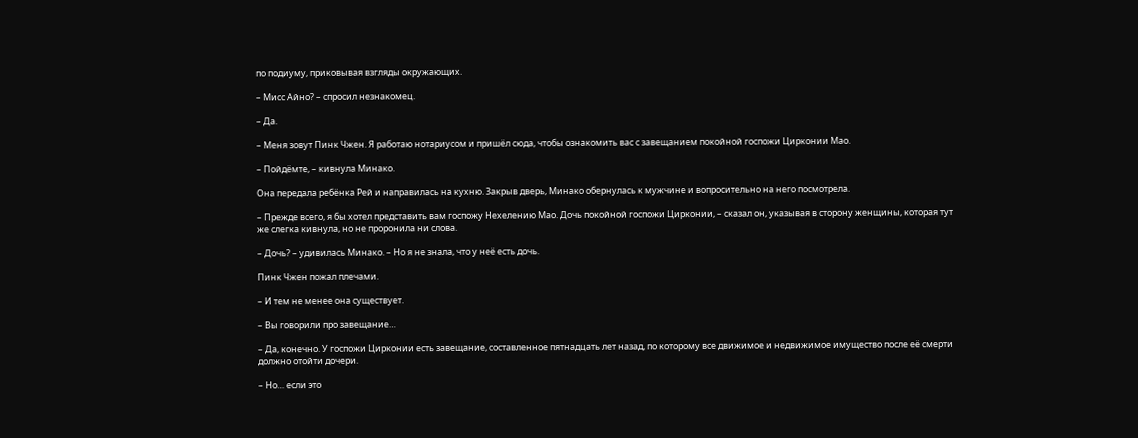по подиуму, приковывая взгляды окружающих.

– Мисс Айно? – спросил незнакомец.

– Да.

– Меня зовут Пинк Чжен. Я работаю нотариусом и пришёл сюда, чтобы ознакомить вас с завещанием покойной госпожи Цирконии Мао.

– Пойдёмте, – кивнула Минако.

Она передала ребёнка Рей и направилась на кухню. Закрыв дверь, Минако обернулась к мужчине и вопросительно на него посмотрела.

– Прежде всего, я бы хотел представить вам госпожу Нехелению Мао. Дочь покойной госпожи Цирконии, – сказал он, указывая в сторону женщины, которая тут же слегка кивнула, но не проронила ни слова.

– Дочь? – удивилась Минако. – Но я не знала, что у неё есть дочь.

Пинк Чжен пожал плечами.

– И тем не менее она существует.

– Вы говорили про завещание…

– Да, конечно. У госпожи Цирконии есть завещание, составленное пятнадцать лет назад, по которому все движимое и недвижимое имущество после её смерти должно отойти дочери.

– Но… если это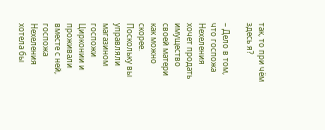так, то при чём здесь я?

– Дело в том, что госпожа Нехеления хочет продать имущество своей матери как можно скорее. Поскольку вы управляли магазином госпожи Цирконии и проживали вместе с ней, госпожа Нехеления хотела бы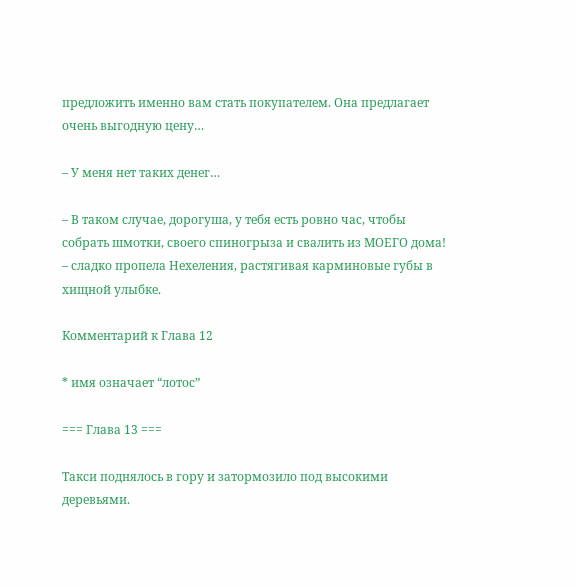предложить именно вам стать покупателем. Она предлагает очень выгодную цену…

– У меня нет таких денег…

– В таком случае, дорогуша, у тебя есть ровно час, чтобы собрать шмотки, своего спиногрыза и свалить из МОЕГО дома! – сладко пропела Нехеления, растягивая карминовые губы в хищной улыбке.

Комментарий к Глава 12

* имя означает “лотос”

=== Глава 13 ===

Такси поднялось в гору и затормозило под высокими деревьями.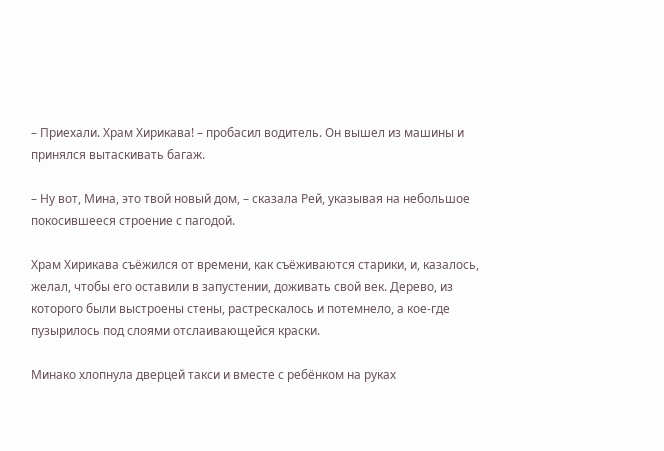– Приехали. Храм Хирикава! – пробасил водитель. Он вышел из машины и принялся вытаскивать багаж.

– Ну вот, Мина, это твой новый дом, – сказала Рей, указывая на небольшое покосившееся строение с пагодой.

Храм Хирикава съёжился от времени, как съёживаются старики, и, казалось, желал, чтобы его оставили в запустении, доживать свой век. Дерево, из которого были выстроены стены, растрескалось и потемнело, а кое-где пузырилось под слоями отслаивающейся краски.

Минако хлопнула дверцей такси и вместе с ребёнком на руках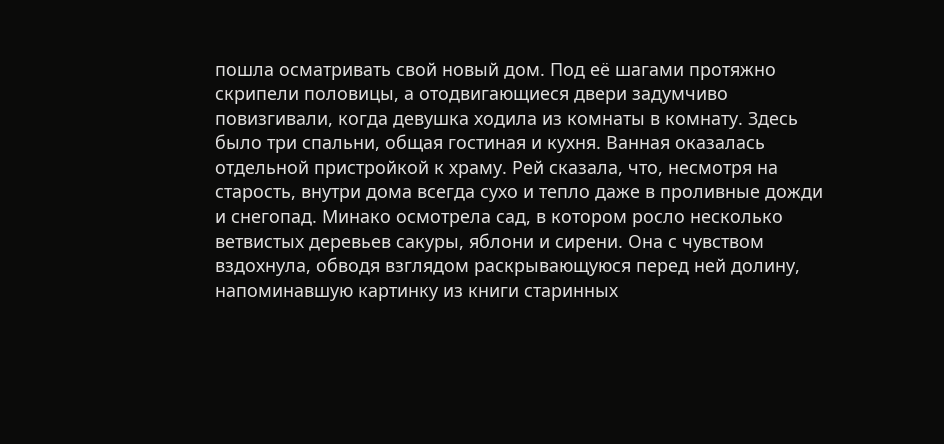пошла осматривать свой новый дом. Под её шагами протяжно скрипели половицы, а отодвигающиеся двери задумчиво повизгивали, когда девушка ходила из комнаты в комнату. Здесь было три спальни, общая гостиная и кухня. Ванная оказалась отдельной пристройкой к храму. Рей сказала, что, несмотря на старость, внутри дома всегда сухо и тепло даже в проливные дожди и снегопад. Минако осмотрела сад, в котором росло несколько ветвистых деревьев сакуры, яблони и сирени. Она с чувством вздохнула, обводя взглядом раскрывающуюся перед ней долину, напоминавшую картинку из книги старинных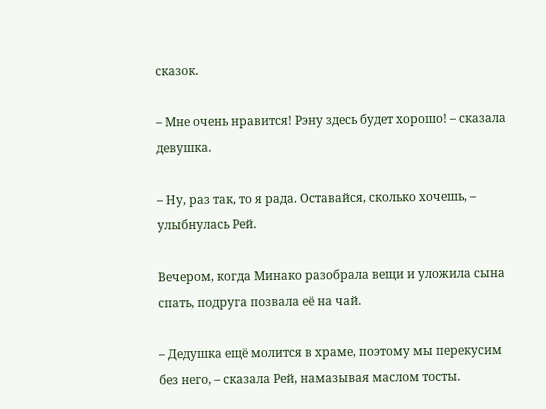сказок.

– Мне очень нравится! Рэну здесь будет хорошо! – сказала девушка.

– Ну, раз так, то я рада. Оставайся, сколько хочешь, – улыбнулась Рей.

Вечером, когда Минако разобрала вещи и уложила сына спать, подруга позвала её на чай.

– Дедушка ещё молится в храме, поэтому мы перекусим без него, – сказала Рей, намазывая маслом тосты.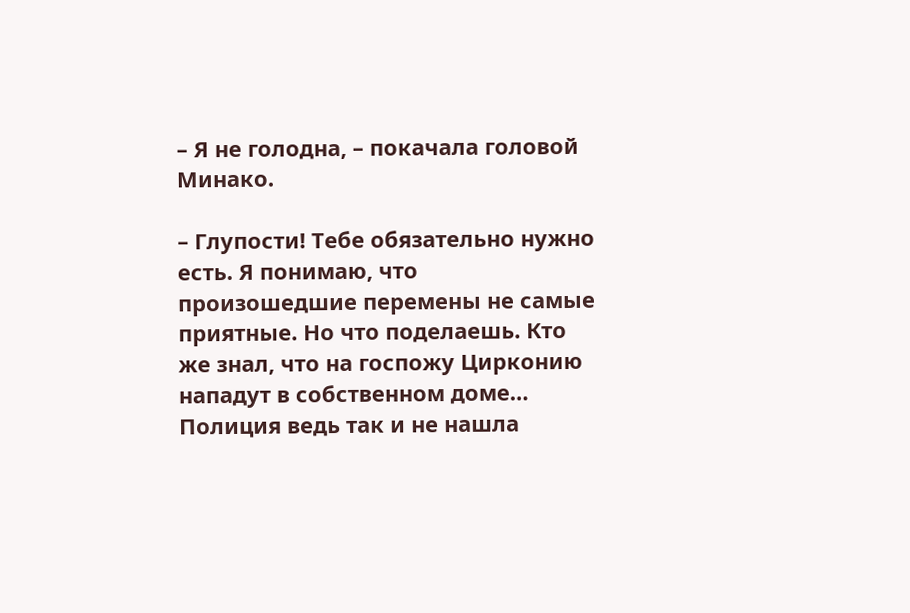– Я не голодна, – покачала головой Минако.

– Глупости! Тебе обязательно нужно есть. Я понимаю, что произошедшие перемены не самые приятные. Но что поделаешь. Кто же знал, что на госпожу Цирконию нападут в собственном доме… Полиция ведь так и не нашла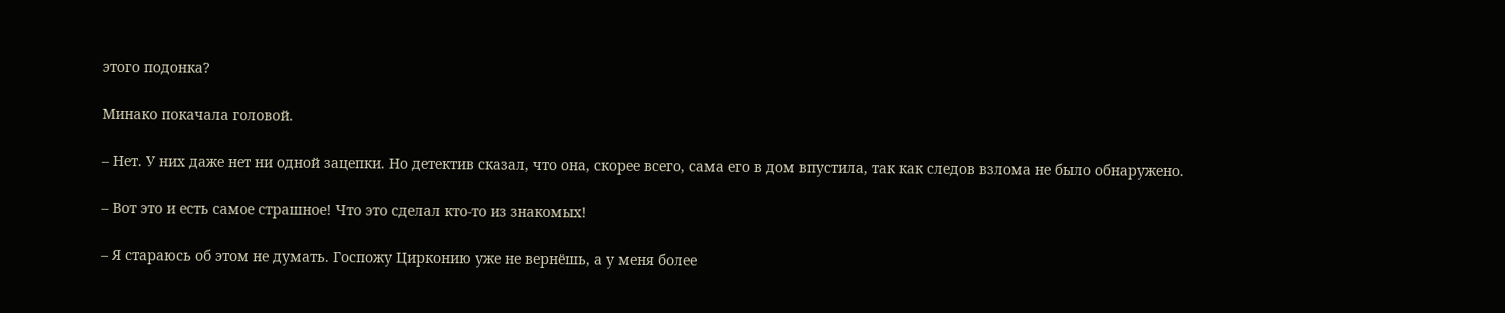этого подонка?

Минако покачала головой.

– Нет. У них даже нет ни одной зацепки. Но детектив сказал, что она, скорее всего, сама его в дом впустила, так как следов взлома не было обнаружено.

– Вот это и есть самое страшное! Что это сделал кто-то из знакомых!

– Я стараюсь об этом не думать. Госпожу Цирконию уже не вернёшь, а у меня более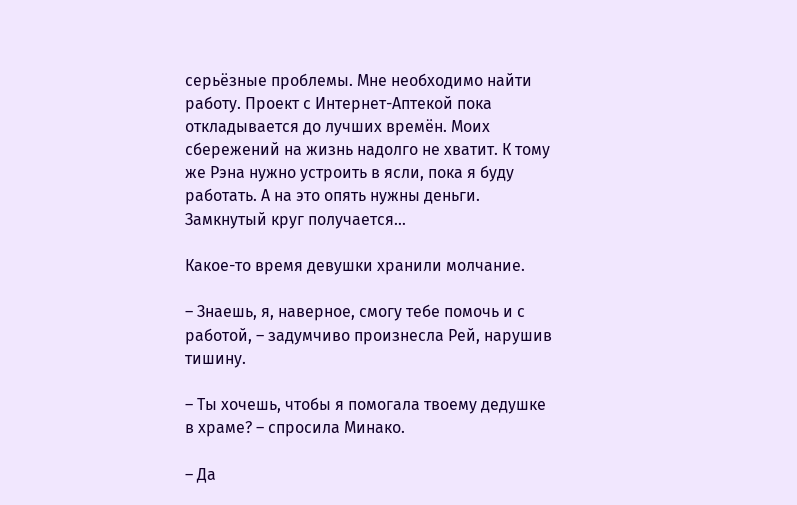серьёзные проблемы. Мне необходимо найти работу. Проект с Интернет-Аптекой пока откладывается до лучших времён. Моих сбережений на жизнь надолго не хватит. К тому же Рэна нужно устроить в ясли, пока я буду работать. А на это опять нужны деньги. Замкнутый круг получается…

Какое-то время девушки хранили молчание.

– Знаешь, я, наверное, смогу тебе помочь и с работой, – задумчиво произнесла Рей, нарушив тишину.

– Ты хочешь, чтобы я помогала твоему дедушке в храме? – спросила Минако.

– Да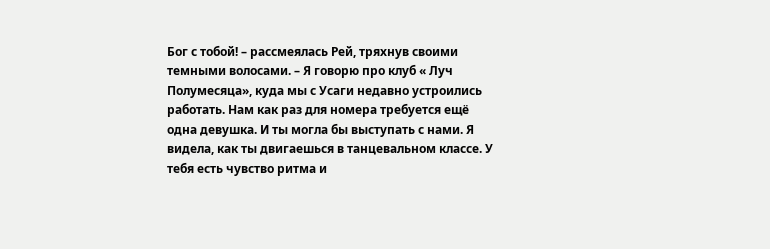Бог с тобой! – рассмеялась Рей, тряхнув своими темными волосами. – Я говорю про клуб « Луч Полумесяца», куда мы с Усаги недавно устроились работать. Нам как раз для номера требуется ещё одна девушка. И ты могла бы выступать с нами. Я видела, как ты двигаешься в танцевальном классе. У тебя есть чувство ритма и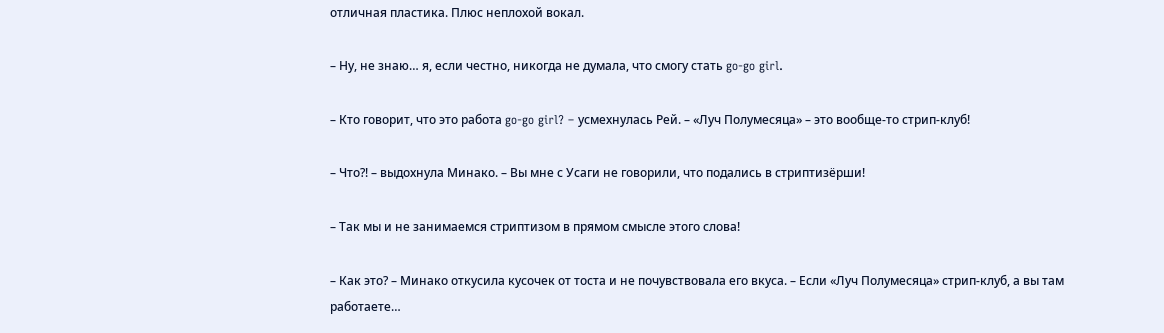отличная пластика. Плюс неплохой вокал.

– Ну, не знаю… я, если честно, никогда не думала, что смогу стать go-go girl.

– Кто говорит, что это работа go-go girl? – усмехнулась Рей. – «Луч Полумесяца» – это вообще-то стрип-клуб!

– Что?! – выдохнула Минако. – Вы мне с Усаги не говорили, что подались в стриптизёрши!

– Так мы и не занимаемся стриптизом в прямом смысле этого слова!

– Как это? – Минако откусила кусочек от тоста и не почувствовала его вкуса. – Если «Луч Полумесяца» стрип-клуб, а вы там работаете…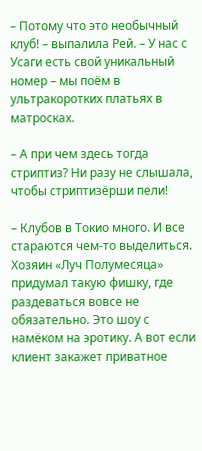– Потому что это необычный клуб! – выпалила Рей. – У нас с Усаги есть свой уникальный номер – мы поём в ультракоротких платьях в матросках.

– А при чем здесь тогда стриптиз? Ни разу не слышала, чтобы стриптизёрши пели!

– Клубов в Токио много. И все стараются чем-то выделиться. Хозяин «Луч Полумесяца» придумал такую фишку, где раздеваться вовсе не обязательно. Это шоу с намёком на эротику. А вот если клиент закажет приватное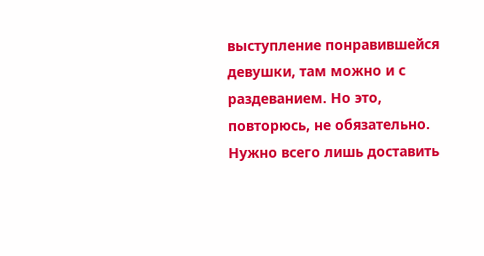выступление понравившейся девушки, там можно и с раздеванием. Но это, повторюсь, не обязательно. Нужно всего лишь доставить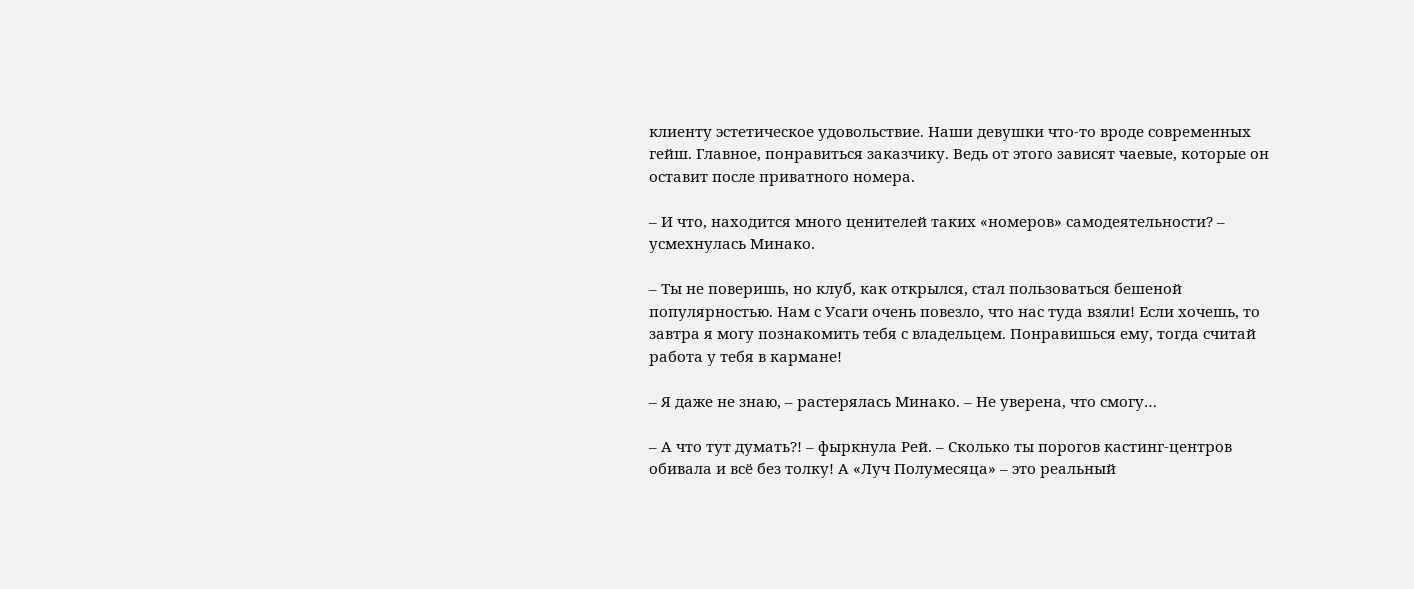клиенту эстетическое удовольствие. Наши девушки что-то вроде современных гейш. Главное, понравиться заказчику. Ведь от этого зависят чаевые, которые он оставит после приватного номера.

– И что, находится много ценителей таких «номеров» самодеятельности? – усмехнулась Минако.

– Ты не поверишь, но клуб, как открылся, стал пользоваться бешеной популярностью. Нам с Усаги очень повезло, что нас туда взяли! Если хочешь, то завтра я могу познакомить тебя с владельцем. Понравишься ему, тогда считай работа у тебя в кармане!

– Я даже не знаю, – растерялась Минако. – Не уверена, что смогу…

– А что тут думать?! – фыркнула Рей. – Сколько ты порогов кастинг-центров обивала и всё без толку! А «Луч Полумесяца» – это реальный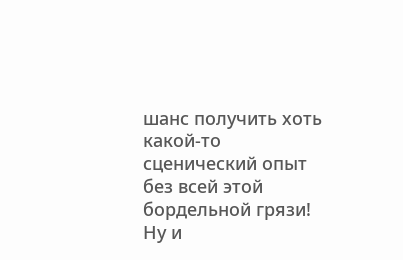шанс получить хоть какой-то сценический опыт без всей этой бордельной грязи! Ну и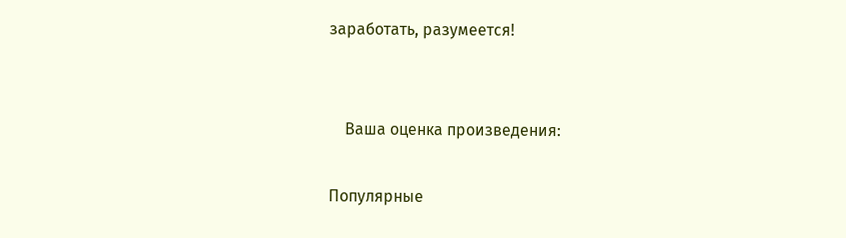заработать, разумеется!


    Ваша оценка произведения:

Популярные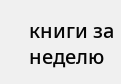книги за неделю